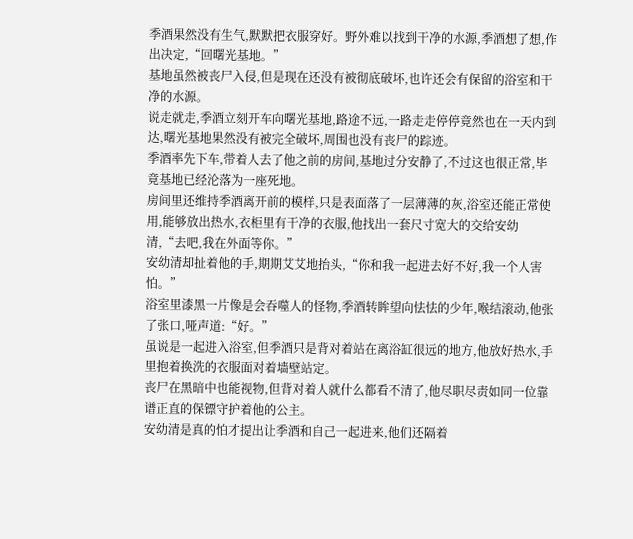季酒果然没有生气,默默把衣服穿好。野外难以找到干净的水源,季酒想了想,作出决定,“回曙光基地。”
基地虽然被丧尸入侵,但是现在还没有被彻底破坏,也许还会有保留的浴室和干净的水源。
说走就走,季酒立刻开车向曙光基地,路途不远,一路走走停停竟然也在一天内到达,曙光基地果然没有被完全破坏,周围也没有丧尸的踪迹。
季酒率先下车,带着人去了他之前的房间,基地过分安静了,不过这也很正常,毕竟基地已经沦落为一座死地。
房间里还维持季酒离开前的模样,只是表面落了一层薄薄的灰,浴室还能正常使用,能够放出热水,衣柜里有干净的衣服,他找出一套尺寸宽大的交给安幼清,“去吧,我在外面等你。”
安幼清却扯着他的手,期期艾艾地抬头,“你和我一起进去好不好,我一个人害怕。”
浴室里漆黑一片像是会吞噬人的怪物,季酒转眸望向怯怯的少年,喉结滚动,他张了张口,哑声道:“好。”
虽说是一起进入浴室,但季酒只是背对着站在离浴缸很远的地方,他放好热水,手里抱着换洗的衣服面对着墙壁站定。
丧尸在黑暗中也能视物,但背对着人就什么都看不清了,他尽职尽责如同一位靠谱正直的保镖守护着他的公主。
安幼清是真的怕才提出让季酒和自己一起进来,他们还隔着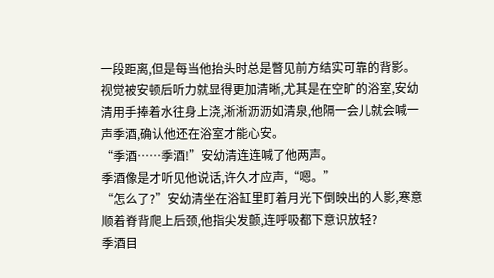一段距离,但是每当他抬头时总是瞥见前方结实可靠的背影。
视觉被安顿后听力就显得更加清晰,尤其是在空旷的浴室,安幼清用手捧着水往身上浇,淅淅沥沥如清泉,他隔一会儿就会喊一声季酒,确认他还在浴室才能心安。
“季酒……季酒!”安幼清连连喊了他两声。
季酒像是才听见他说话,许久才应声,“嗯。”
“怎么了?”安幼清坐在浴缸里盯着月光下倒映出的人影,寒意顺着脊背爬上后颈,他指尖发颤,连呼吸都下意识放轻?
季酒目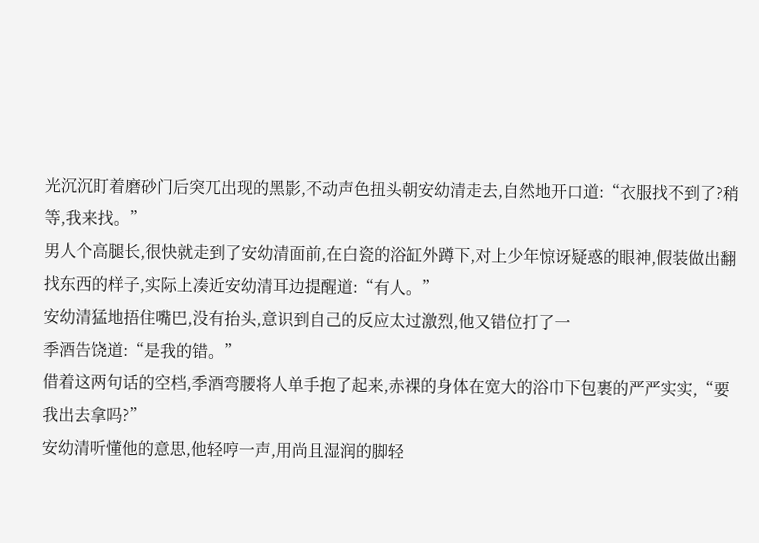光沉沉盯着磨砂门后突兀出现的黑影,不动声色扭头朝安幼清走去,自然地开口道:“衣服找不到了?稍等,我来找。”
男人个高腿长,很快就走到了安幼清面前,在白瓷的浴缸外蹲下,对上少年惊讶疑惑的眼神,假装做出翻找东西的样子,实际上凑近安幼清耳边提醒道:“有人。”
安幼清猛地捂住嘴巴,没有抬头,意识到自己的反应太过激烈,他又错位打了一
季酒告饶道:“是我的错。”
借着这两句话的空档,季酒弯腰将人单手抱了起来,赤裸的身体在宽大的浴巾下包裹的严严实实,“要我出去拿吗?”
安幼清听懂他的意思,他轻哼一声,用尚且湿润的脚轻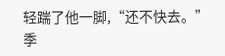轻踹了他一脚,“还不快去。”
季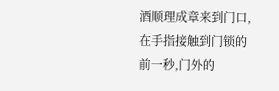酒顺理成章来到门口,在手指接触到门锁的前一秒,门外的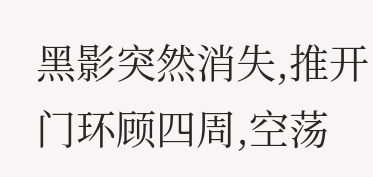黑影突然消失,推开门环顾四周,空荡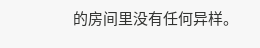的房间里没有任何异样。